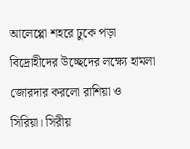আলেপ্পো শহরে ঢুকে পড়া বিদ্রোহীদের উচ্ছেদের লক্ষ্যে হামলা জোরদার করলো রাশিয়া ও সিরিয়া। সিরীয়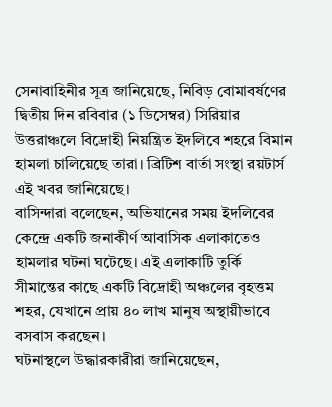সেনাবাহিনীর সূত্র জানিয়েছে, নিবিড় বোমাবর্ষণের দ্বিতীয় দিন রবিবার (১ ডিসেম্বর) সিরিয়ার উত্তরাঞ্চলে বিদ্রোহী নিয়ন্ত্রিত ইদলিবে শহরে বিমান হামলা চালিয়েছে তারা। ব্রিটিশ বার্তা সংস্থা রয়টার্স এই খবর জানিয়েছে।
বাসিন্দারা বলেছেন, অভিযানের সময় ইদলিবের কেন্দ্রে একটি জনাকীর্ণ আবাসিক এলাকাতেও হামলার ঘটনা ঘটেছে। এই এলাকাটি তুর্কি সীমান্তের কাছে একটি বিদ্রোহী অঞ্চলের বৃহত্তম শহর, যেখানে প্রায় ৪০ লাখ মানুষ অস্থায়ীভাবে বসবাস করছেন।
ঘটনাস্থলে উদ্ধারকারীরা জানিয়েছেন,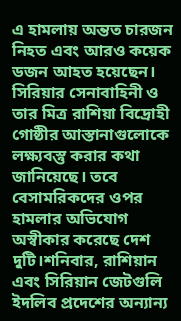এ হামলায় অন্তত চারজন নিহত এবং আরও কয়েক ডজন আহত হয়েছেন।
সিরিয়ার সেনাবাহিনী ও তার মিত্র রাশিয়া বিদ্রোহী গোষ্ঠীর আস্তানাগুলোকে লক্ষ্যবস্তু করার কথা জানিয়েছে। তবে বেসামরিকদের ওপর হামলার অভিযোগ অস্বীকার করেছে দেশ দুটি।শনিবার, রাশিয়ান এবং সিরিয়ান জেটগুলি ইদলিব প্রদেশের অন্যান্য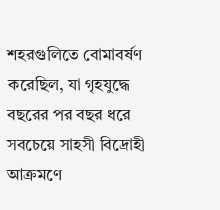শহরগুলিতে বোমাবর্ষণ করেছিল, যা গৃহযুদ্ধে বছরের পর বছর ধরে সবচেয়ে সাহসী বিদ্রোহী আক্রমণে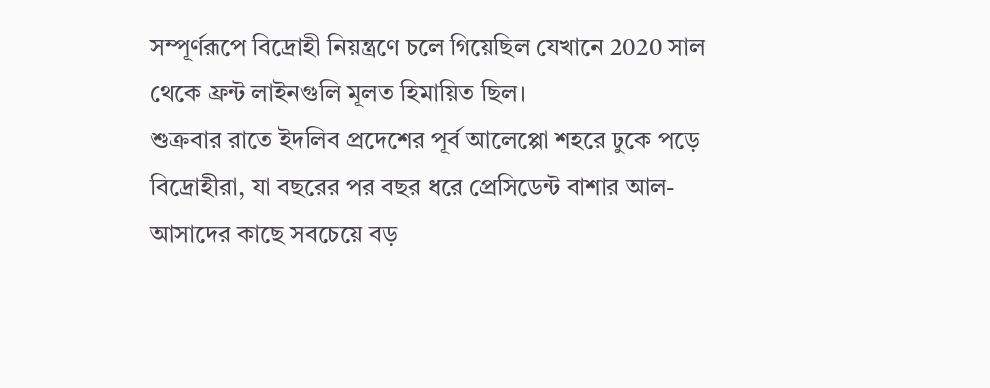সম্পূর্ণরূপে বিদ্রোহী নিয়ন্ত্রণে চলে গিয়েছিল যেখানে 2020 সাল থেকে ফ্রন্ট লাইনগুলি মূলত হিমায়িত ছিল।
শুক্রবার রাতে ইদলিব প্রদেশের পূর্ব আলেপ্পো শহরে ঢুকে পড়ে বিদ্রোহীরা, যা বছরের পর বছর ধরে প্রেসিডেন্ট বাশার আল-আসাদের কাছে সবচেয়ে বড়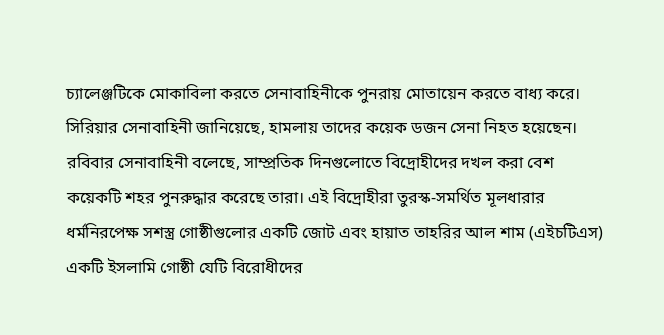চ্যালেঞ্জটিকে মোকাবিলা করতে সেনাবাহিনীকে পুনরায় মোতায়েন করতে বাধ্য করে।
সিরিয়ার সেনাবাহিনী জানিয়েছে, হামলায় তাদের কয়েক ডজন সেনা নিহত হয়েছেন।
রবিবার সেনাবাহিনী বলেছে, সাম্প্রতিক দিনগুলোতে বিদ্রোহীদের দখল করা বেশ কয়েকটি শহর পুনরুদ্ধার করেছে তারা। এই বিদ্রোহীরা তুরস্ক-সমর্থিত মূলধারার ধর্মনিরপেক্ষ সশস্ত্র গোষ্ঠীগুলোর একটি জোট এবং হায়াত তাহরির আল শাম (এইচটিএস) একটি ইসলামি গোষ্ঠী যেটি বিরোধীদের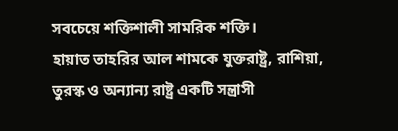সবচেয়ে শক্তিশালী সামরিক শক্তি।
হায়াত তাহরির আল শামকে যুক্তরাষ্ট্র, রাশিয়া, তুরস্ক ও অন্যান্য রাষ্ট্র একটি সন্ত্রাসী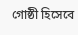গোষ্ঠী হিসেবে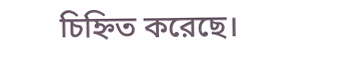চিহ্নিত করেছে।